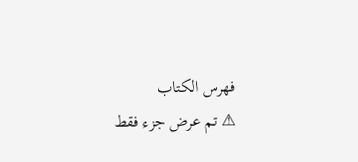فهرس الكتاب
⚠ تم عرض جزء فقط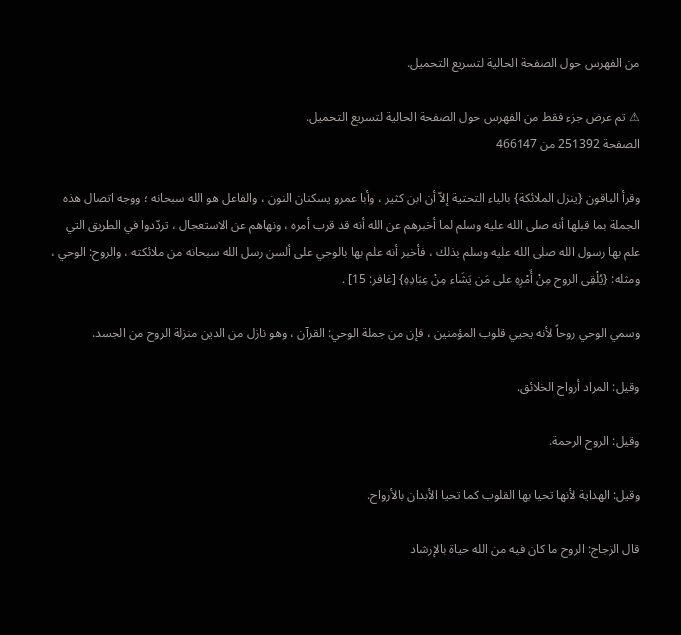من الفهرس حول الصفحة الحالية لتسريع التحميل.

⚠ تم عرض جزء فقط من الفهرس حول الصفحة الحالية لتسريع التحميل.
الصفحة 251392 من 466147

وقرأ الباقون {ينزل الملائكة} بالياء التحتية إلاّ أن ابن كثير ، وأبا عمرو يسكنان النون ، والفاعل هو الله سبحانه ؛ ووجه اتصال هذه الجملة بما قبلها أنه صلى الله عليه وسلم لما أخبرهم عن الله أنه قد قرب أمره ، ونهاهم عن الاستعجال ، تردّدوا في الطريق التي علم بها رسول الله صلى الله عليه وسلم بذلك ، فأخبر أنه علم بها بالوحي على ألسن رسل الله سبحانه من ملائكته ، والروح: الوحي ، ومثله: {يُلْقِى الروح مِنْ أَمْرِهِ على مَن يَشَاء مِنْ عِبَادِهِ} [غافر: 15] .

وسمي الوحي روحاً لأنه يحيي قلوب المؤمنين ، فإن من جملة الوحي: القرآن ، وهو نازل من الدين منزلة الروح من الجسد.

وقيل: المراد أرواح الخلائق.

وقيل: الروح الرحمة.

وقيل: الهداية لأنها تحيا بها القلوب كما تحيا الأبدان بالأرواح.

قال الزجاج: الروح ما كان فيه من الله حياة بالإرشاد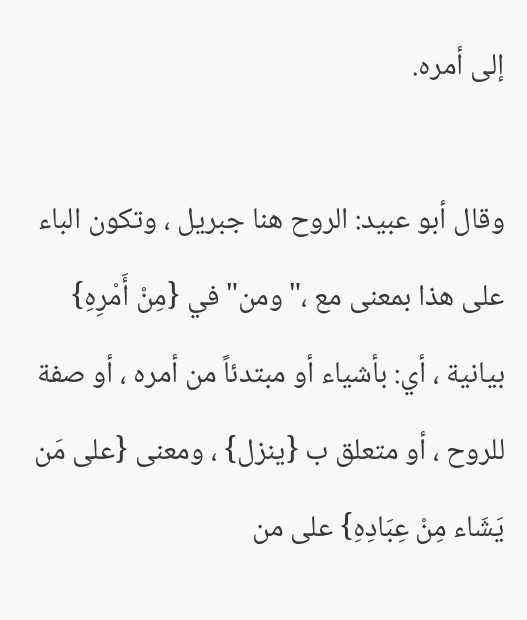إلى أمره.

وقال أبو عبيد: الروح هنا جبريل ، وتكون الباء على هذا بمعنى مع ،"ومن"في {مِنْ أَمْرِهِ} بيانية ، أي: بأشياء أو مبتدئاً من أمره ، أو صفة للروح ، أو متعلق ب {ينزل} ، ومعنى {على مَن يَشَاء مِنْ عِبَادِهِ} على من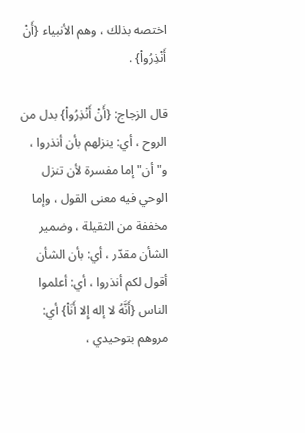اختصه بذلك ، وهم الأنبياء {أَنْ أَنْذِرُواْ} .

قال الزجاج: {أَنْ أَنْذِرُواْ} بدل من الروح ، أي: ينزلهم بأن أنذروا ، و"أن"إما مفسرة لأن تنزل الوحي فيه معنى القول ، وإما مخففة من الثقيلة ، وضمير الشأن مقدّر ، أي: بأن الشأن أقول لكم أنذروا ، أي: أعلموا الناس {أَنَّهُ لا إله إِلا أَنَاْ} أي: مروهم بتوحيدي ،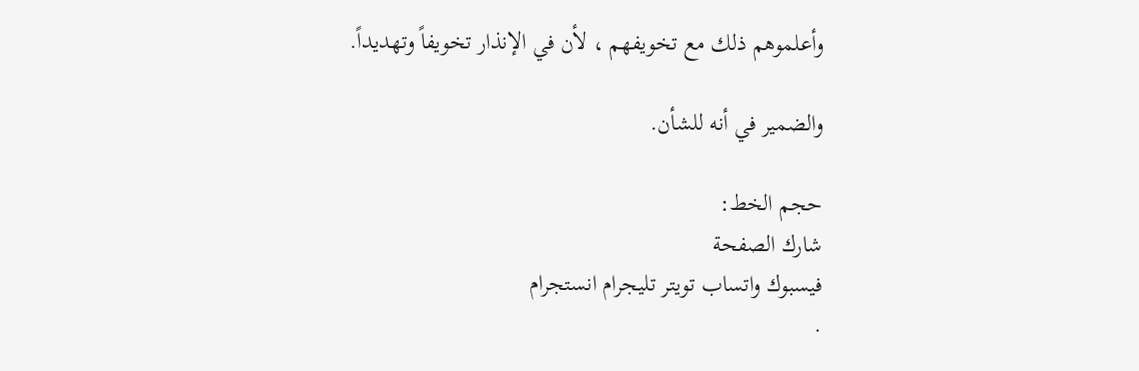وأعلموهم ذلك مع تخويفهم ، لأن في الإنذار تخويفاً وتهديداً.

والضمير في أنه للشأن.

حجم الخط:
شارك الصفحة
فيسبوك واتساب تويتر تليجرام انستجرام
.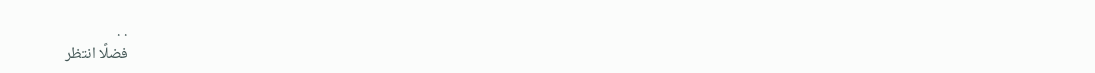. .
فضلًا انتظر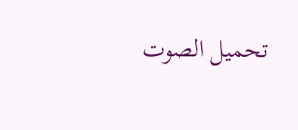تحميل الصوت